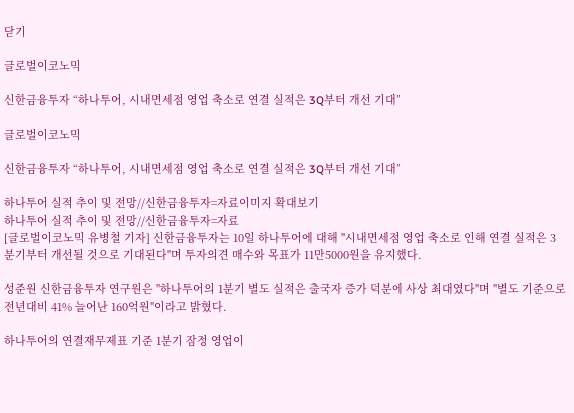닫기

글로벌이코노믹

신한금융투자 “하나투어, 시내면세점 영업 축소로 연결 실적은 3Q부터 개선 기대”

글로벌이코노믹

신한금융투자 “하나투어, 시내면세점 영업 축소로 연결 실적은 3Q부터 개선 기대”

하나투어 실적 추이 및 전망//신한금융투자=자료이미지 확대보기
하나투어 실적 추이 및 전망//신한금융투자=자료
[글로벌이코노믹 유병철 기자] 신한금융투자는 10일 하나투어에 대해 "시내면세점 영업 축소로 인해 연결 실적은 3분기부터 개선될 것으로 기대된다"며 투자의견 매수와 목표가 11만5000원을 유지했다.

성준원 신한금융투자 연구원은 "하나투어의 1분기 별도 실적은 출국자 증가 덕분에 사상 최대였다"며 "별도 기준으로 전년대비 41% 늘어난 160억원"이라고 밝혔다.

하나투어의 연결재무제표 기준 1분기 잠정 영업이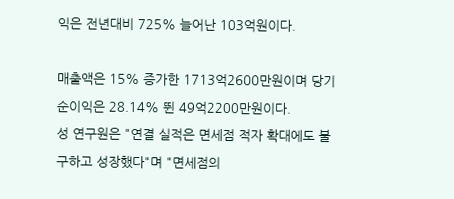익은 전년대비 725% 늘어난 103억원이다.

매출액은 15% 증가한 1713억2600만원이며 당기순이익은 28.14% 뛴 49억2200만원이다.
성 연구원은 "연결 실적은 면세점 적자 확대에도 불구하고 성장했다"며 "면세점의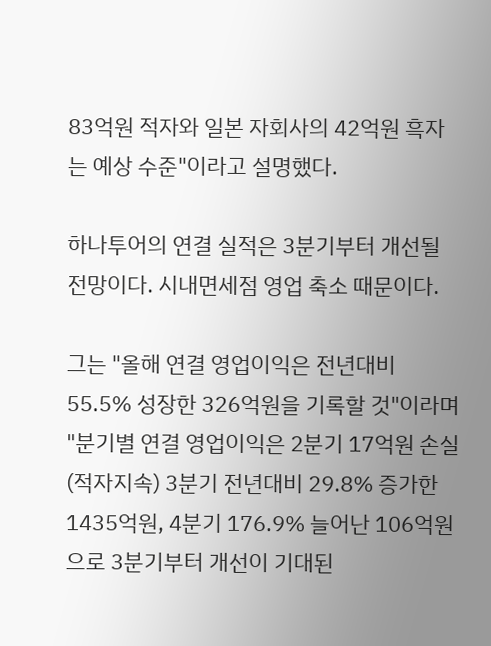83억원 적자와 일본 자회사의 42억원 흑자는 예상 수준"이라고 설명했다.

하나투어의 연결 실적은 3분기부터 개선될 전망이다. 시내면세점 영업 축소 때문이다.

그는 "올해 연결 영업이익은 전년대비 55.5% 성장한 326억원을 기록할 것"이라며 "분기별 연결 영업이익은 2분기 17억원 손실(적자지속) 3분기 전년대비 29.8% 증가한 1435억원, 4분기 176.9% 늘어난 106억원으로 3분기부터 개선이 기대된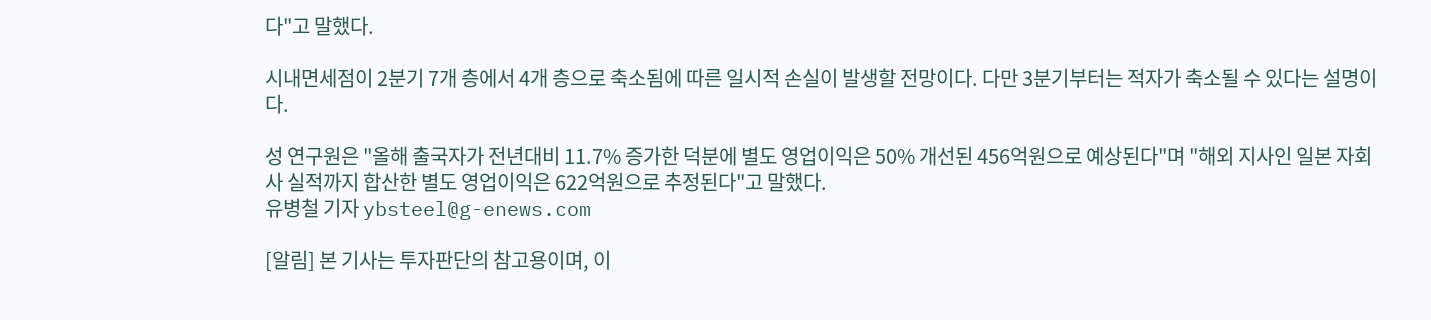다"고 말했다.

시내면세점이 2분기 7개 층에서 4개 층으로 축소됨에 따른 일시적 손실이 발생할 전망이다. 다만 3분기부터는 적자가 축소될 수 있다는 설명이다.

성 연구원은 "올해 출국자가 전년대비 11.7% 증가한 덕분에 별도 영업이익은 50% 개선된 456억원으로 예상된다"며 "해외 지사인 일본 자회사 실적까지 합산한 별도 영업이익은 622억원으로 추정된다"고 말했다.
유병철 기자 ybsteel@g-enews.com

[알림] 본 기사는 투자판단의 참고용이며, 이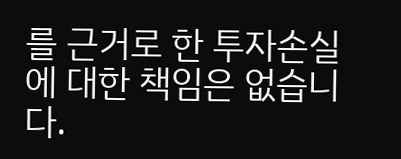를 근거로 한 투자손실에 대한 책임은 없습니다.